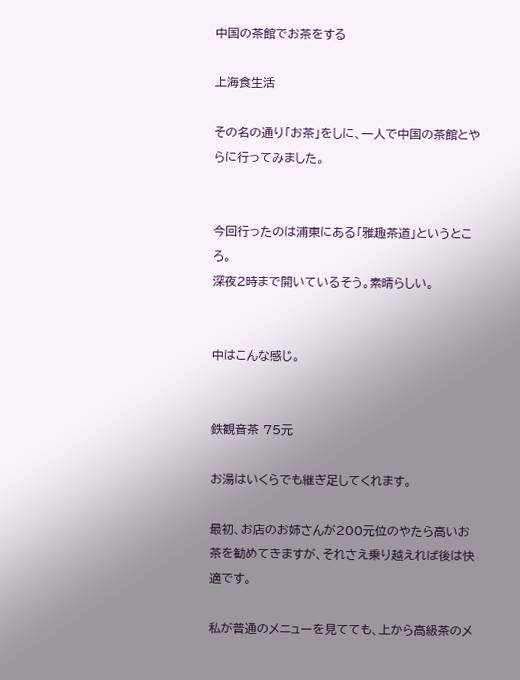中国の茶館でお茶をする

上海食生活

その名の通り「お茶」をしに、一人で中国の茶館とやらに行ってみました。


今回行ったのは浦東にある「雅趣茶道」というところ。
深夜2時まで開いているそう。素晴らしい。


中はこんな感じ。


鉄観音茶 75元

お湯はいくらでも継ぎ足してくれます。

最初、お店のお姉さんが200元位のやたら高いお茶を勧めてきますが、それさえ乗り越えれば後は快適です。

私が普通のメニューを見てても、上から高級茶のメ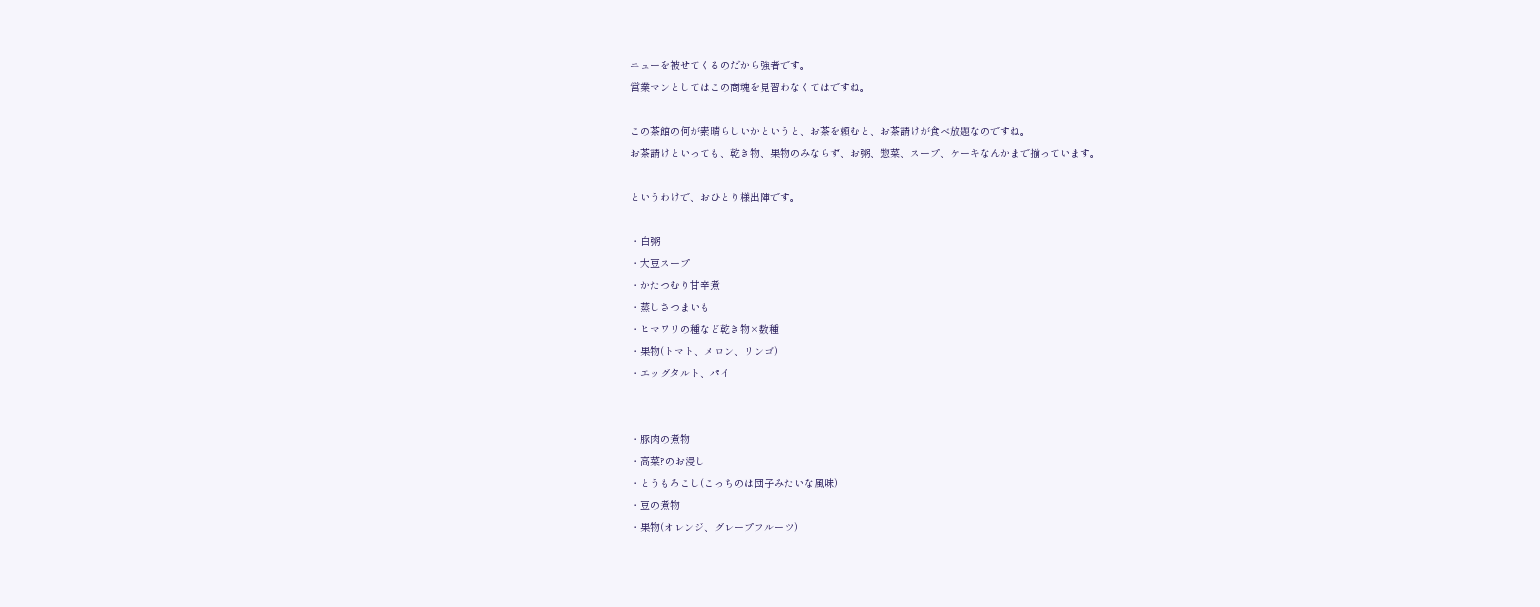ニューを被せてくるのだから強者です。
営業マンとしてはこの商魂を見習わなくてはですね。

この茶館の何が素晴らしいかというと、お茶を頼むと、お茶請けが食べ放題なのですね。
お茶請けといっても、乾き物、果物のみならず、お粥、惣菜、スープ、ケーキなんかまで揃っています。

というわけで、おひとり様出陣です。

・白粥
・大豆スープ
・かたつむり甘辛煮
・蒸しさつまいも
・ヒマワリの種など乾き物×数種
・果物(トマト、メロン、リンゴ)
・エッグタルト、パイ


・豚肉の煮物
・高菜?のお浸し
・とうもろこし(こっちのは団子みたいな風味)
・豆の煮物
・果物(オレンジ、グレープフルーツ)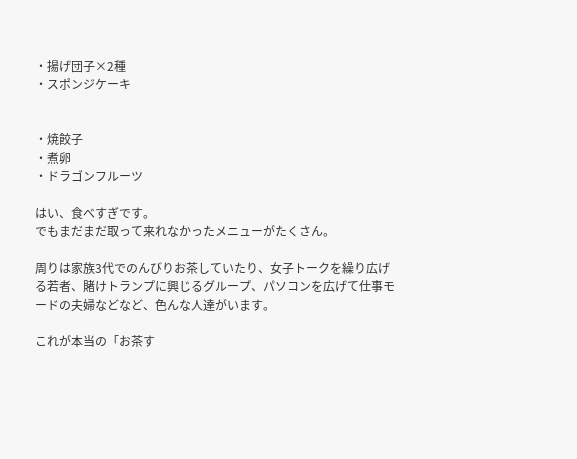・揚げ団子×2種
・スポンジケーキ


・焼餃子
・煮卵
・ドラゴンフルーツ

はい、食べすぎです。
でもまだまだ取って来れなかったメニューがたくさん。

周りは家族3代でのんびりお茶していたり、女子トークを繰り広げる若者、賭けトランプに興じるグループ、パソコンを広げて仕事モードの夫婦などなど、色んな人達がいます。

これが本当の「お茶す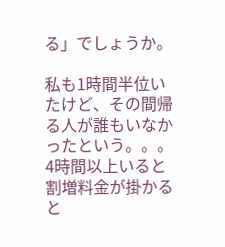る」でしょうか。

私も1時間半位いたけど、その間帰る人が誰もいなかったという。。。
4時間以上いると割増料金が掛かると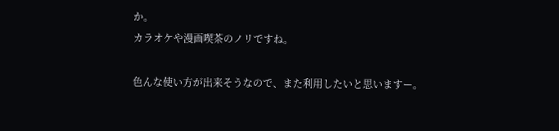か。
カラオケや漫画喫茶のノリですね。

色んな使い方が出来そうなので、また利用したいと思いますー。